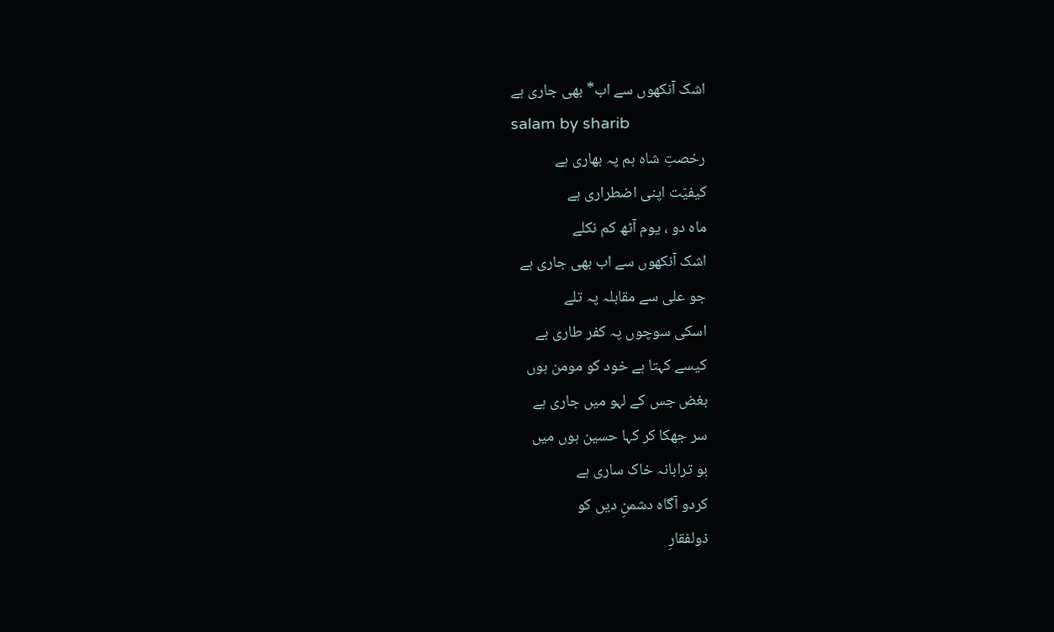اشک آنکھوں سے اب* بھی جاری ہے
salam by sharib
رخصتِ شاہ ہم پہ بھاری ہے
کیفیّت اپنی اضطراری ہے
ماہ دو ، یوم آٹھ کم نکلے
اشک آنکھوں سے اب بھی جاری ہے
جو علی سے مقابلہ پہ تلے
اسکی سوچوں پہ کفر طاری ہے
کیسے کہتا ہے خود کو مومن ہوں
بغض جس کے لہو میں جاری ہے
سر جھکا کر کہا حسین ہوں میں
بو ترابانہ خاک ساری ہے
کردو آگاہ دشمنِ دیں کو
ذولفقارِ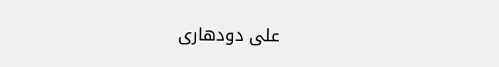علی دودھاری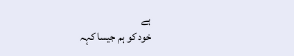ہے
خود کو ہم جیسا کہہ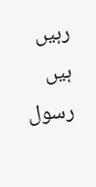رہیں ہیں رسول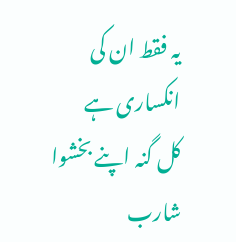یہ فقط ان کی انکساری ہے
کل گنہ اپنے بخشوا شارب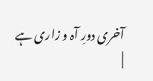آخری دورِ آہ و زاری ہے
|